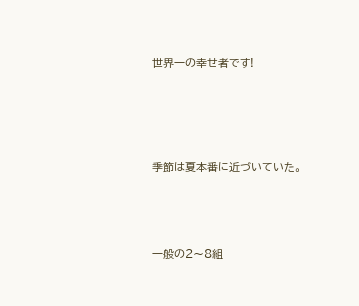世界一の幸せ者です!





季節は夏本番に近づいていた。




一般の2〜8組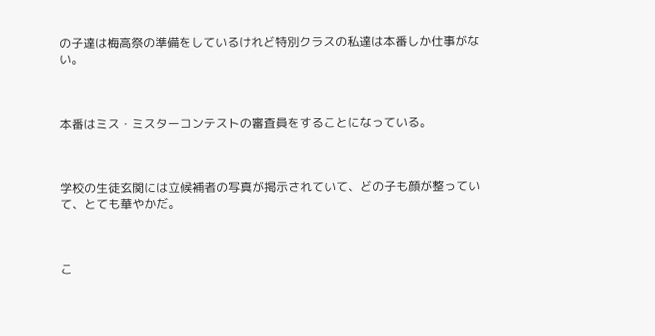の子達は梅高祭の準備をしているけれど特別クラスの私達は本番しか仕事がない。



本番はミス・ミスターコンテストの審査員をすることになっている。



学校の生徒玄関には立候補者の写真が掲示されていて、どの子も顔が整っていて、とても華やかだ。



こ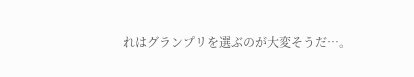れはグランプリを選ぶのが大変そうだ…。